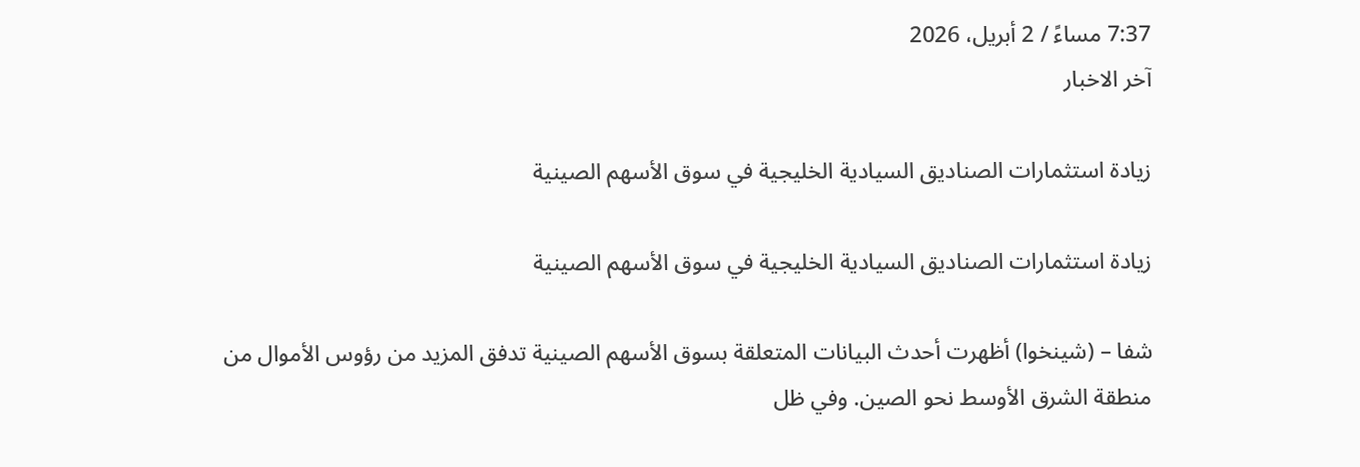7:37 مساءً / 2 أبريل، 2026
آخر الاخبار

زيادة استثمارات الصناديق السيادية الخليجية في سوق الأسهم الصينية

زيادة استثمارات الصناديق السيادية الخليجية في سوق الأسهم الصينية

شفا – (شينخوا) أظهرت أحدث البيانات المتعلقة بسوق الأسهم الصينية تدفق المزيد من رؤوس الأموال من منطقة الشرق الأوسط نحو الصين. وفي ظل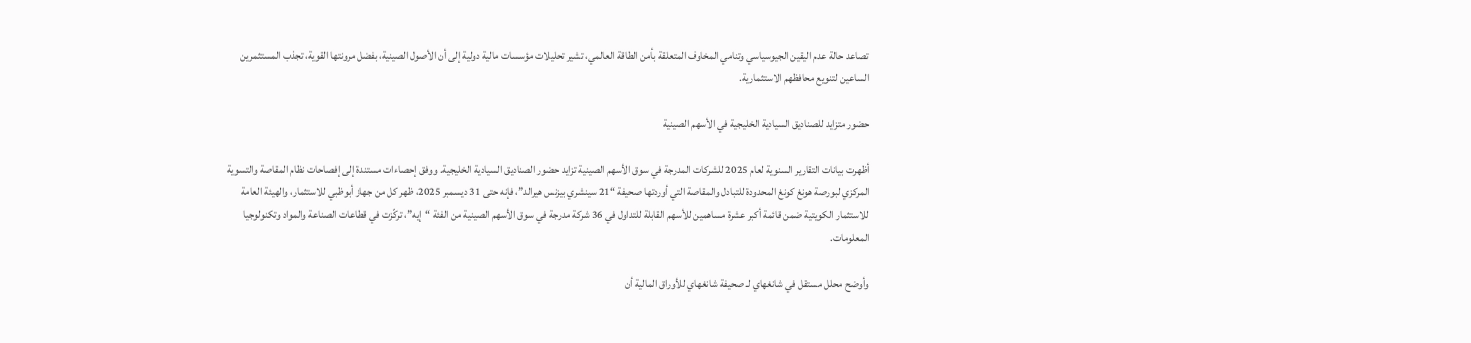تصاعد حالة عدم اليقين الجيوسياسي وتنامي المخاوف المتعلقة بأمن الطاقة العالمي، تشير تحليلات مؤسسات مالية دولية إلى أن الأصول الصينية، بفضل مرونتها القوية، تجذب المستثمرين الساعين لتنويع محافظهم الاستثمارية.

حضور متزايد للصناديق السيادية الخليجية في الأسهم الصينية

أظهرت بيانات التقارير السنوية لعام 2025 للشركات المدرجة في سوق الأسهم الصينية تزايد حضور الصناديق السيادية الخليجية. ووفق إحصاءات مستندة إلى إفصاحات نظام المقاصة والتسوية المركزي لبورصة هونغ كونغ المحدودة للتبادل والمقاصة التي أوردتها صحيفة “21 سينشري بيزنس هيرالد”، فإنه حتى 31 ديسمبر 2025، ظهر كل من جهاز أبوظبي للاستثمار، والهيئة العامة للاستثمار الكويتية ضمن قائمة أكبر عشرة مساهمين للأسهم القابلة للتداول في 36 شركة مدرجة في سوق الأسهم الصينية من الفئة “إيه”، تركّزت في قطاعات الصناعة والمواد وتكنولوجيا المعلومات.

وأوضح محلل مستقل في شانغهاي لـ صحيفة شانغهاي للأوراق المالية أن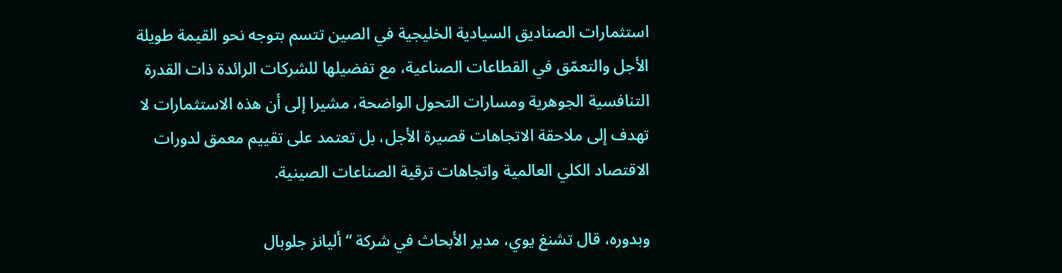استثمارات الصناديق السيادية الخليجية في الصين تتسم بتوجه نحو القيمة طويلة الأجل والتعمّق في القطاعات الصناعية، مع تفضيلها للشركات الرائدة ذات القدرة التنافسية الجوهرية ومسارات التحول الواضحة، مشيرا إلى أن هذه الاستثمارات لا تهدف إلى ملاحقة الاتجاهات قصيرة الأجل، بل تعتمد على تقييم معمق لدورات الاقتصاد الكلي العالمية واتجاهات ترقية الصناعات الصينية.

وبدوره، قال تشنغ يوي، مدير الأبحاث في شركة “أليانز جلوبال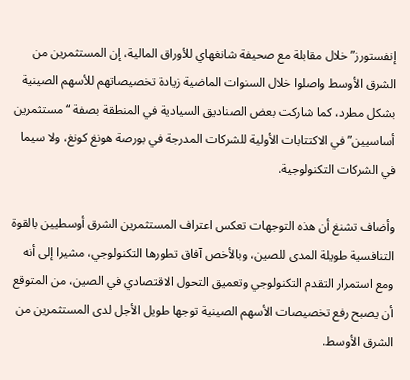إنفستورز” خلال مقابلة مع صحيفة شانغهاي للأوراق المالية، إن المستثمرين من الشرق الأوسط واصلوا خلال السنوات الماضية زيادة تخصيصاتهم للأسهم الصينية بشكل مطرد، كما شاركت بعض الصناديق السيادية في المنطقة بصفة “مستثمرين أساسيين” في الاكتتابات الأولية للشركات المدرجة في بورصة هونغ كونغ، ولا سيما في الشركات التكنولوجية.

وأضاف تشنغ أن هذه التوجهات تعكس اعتراف المستثمرين الشرق أوسطيين بالقوة التنافسية طويلة المدى للصين، وبالأخص آفاق تطورها التكنولوجي، مشيرا إلى أنه ومع استمرار التقدم التكنولوجي وتعميق التحول الاقتصادي في الصين، من المتوقع أن يصبح رفع تخصيصات الأسهم الصينية توجها طويل الأجل لدى المستثمرين من الشرق الأوسط.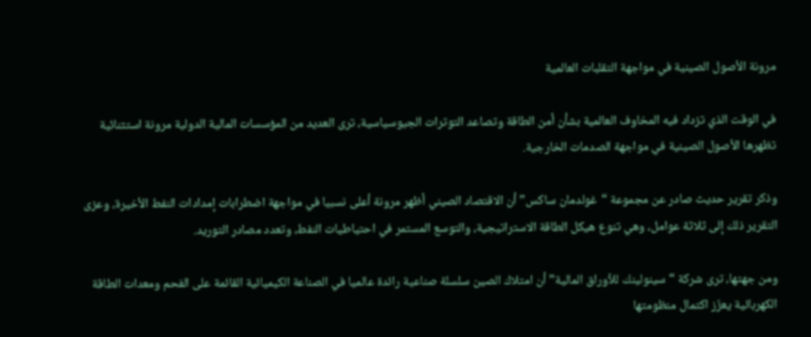مرونة الأصول الصينية في مواجهة التقلبات العالمية

في الوقت الذي تزداد فيه المخاوف العالمية بشأن أمن الطاقة وتصاعد التوترات الجيوسياسية، ترى العديد من المؤسسات المالية الدولية مرونة استثنائية تظهرها الأصول الصينية في مواجهة الصدمات الخارجية.

وذكر تقرير حديث صادر عن مجموعة “غولدمان ساكس” أن الاقتصاد الصيني أظهر مرونة أعلى نسبيا في مواجهة اضطرابات إمدادات النفط الأخيرة، وعزى التقرير ذلك إلى ثلاثة عوامل، وهي تنوع هيكل الطاقة الاستراتيجية، والتوسع المستمر في احتياطيات النفط، وتعدد مصادر التوريد.

ومن جهتها، ترى شركة “سينولينك للأوراق المالية” أن امتلاك الصين سلسلة صناعية رائدة عالميا في الصناعة الكيميائية القائمة على الفحم ومعدات الطاقة الكهربائية يعزّز اكتمال منظومتها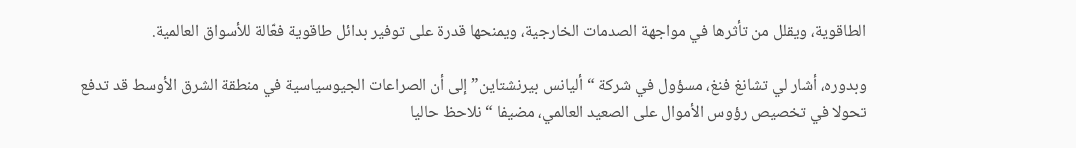الطاقوية، ويقلل من تأثرها في مواجهة الصدمات الخارجية، ويمنحها قدرة على توفير بدائل طاقوية فعّالة للأسواق العالمية.

وبدوره، أشار لي تشانغ فنغ، مسؤول في شركة “أليانس بيرنشتاين” إلى أن الصراعات الجيوسياسية في منطقة الشرق الأوسط قد تدفع تحولا في تخصيص رؤوس الأموال على الصعيد العالمي، مضيفا “نلاحظ حاليا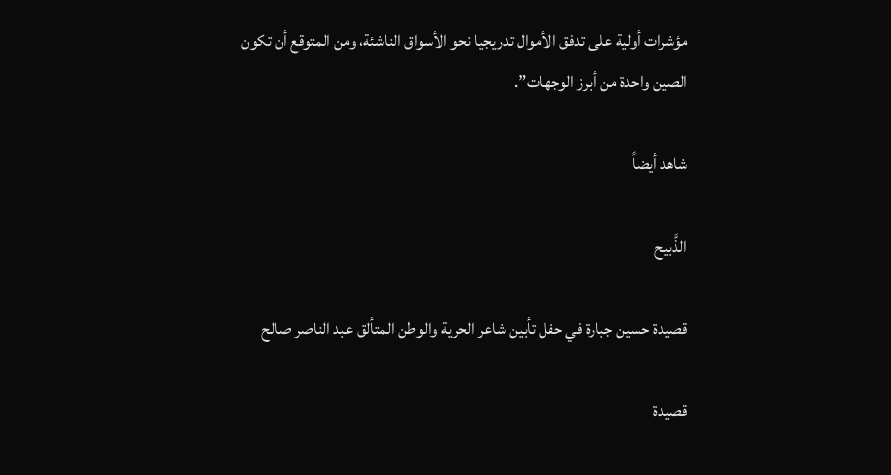مؤشرات أولية على تدفق الأموال تدريجيا نحو الأسواق الناشئة، ومن المتوقع أن تكون الصين واحدة من أبرز الوجهات”.

شاهد أيضاً

الذَّبيح

قصيدة حسين جبارة في حفل تأبين شاعر الحرية والوطن المتألق عبد الناصر صالح

قصيدة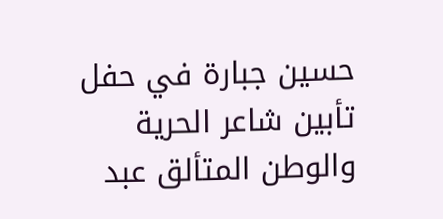حسين جبارة في حفل تأبين شاعر الحرية والوطن المتألق عبد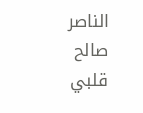الناصر صالح قلبي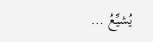يُشيِّعُ …